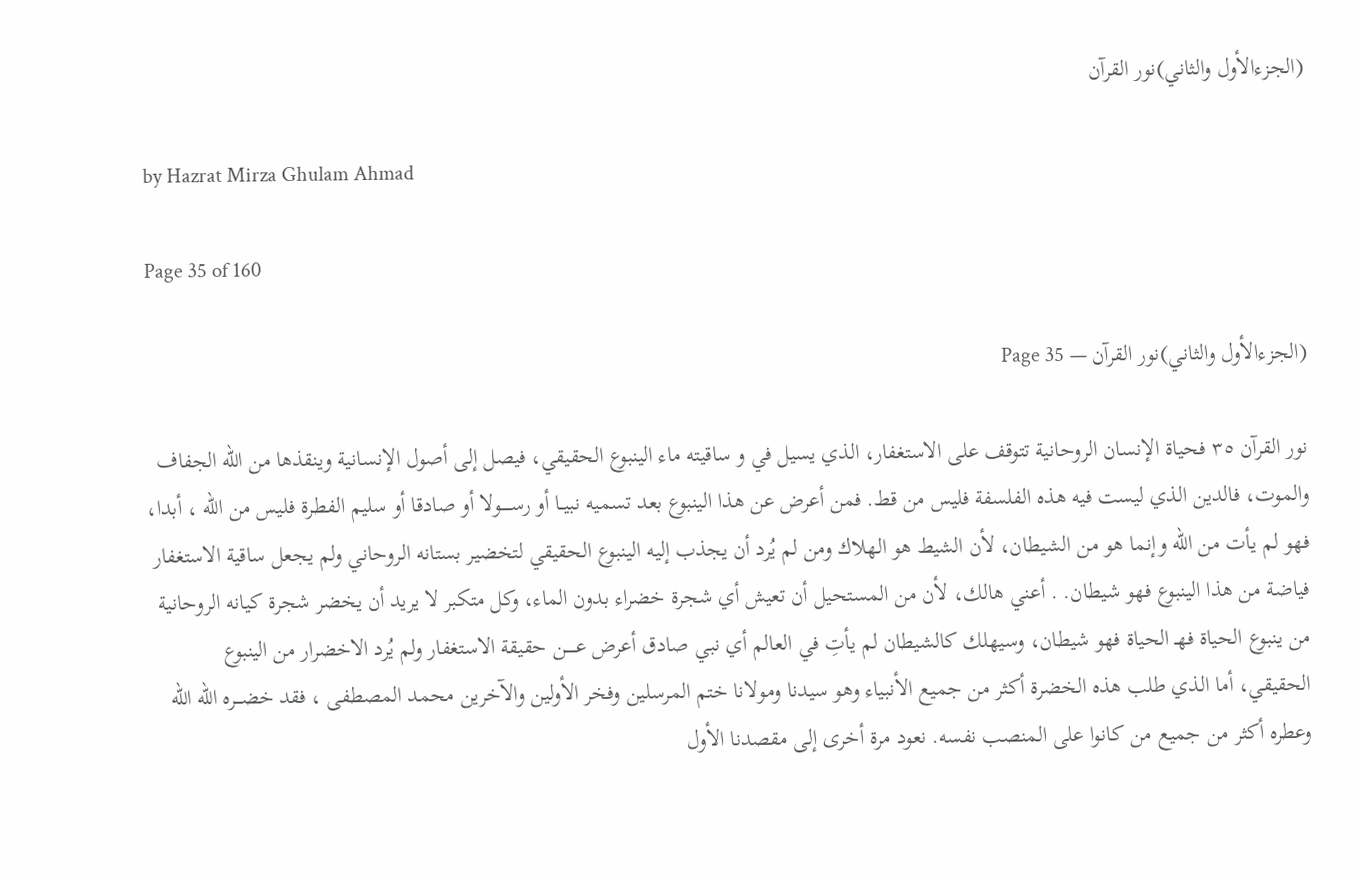(الجزءالأول والثاني)نور القرآن

by Hazrat Mirza Ghulam Ahmad

Page 35 of 160

(الجزءالأول والثاني)نور القرآن — Page 35

نور القرآن ٣٥ فحياة الإنسان الروحانية تتوقف على الاستغفار، الذي يسيل في و ساقيته ماء الينبوع الحقيقي، فيصل إلى أصول الإنسانية وينقذها من الله الجفاف والموت، فالدين الذي ليست فيه هذه الفلسفة فليس من قط. فمن أعرض عن هذا الينبوع بعد تسميه نبيــا أو رســـــولا أو صادقا أو سليم الفطرة فليس من الله ، أبدا، فهو لم يأت من الله وإنما هو من الشيطان، لأن الشيط هو الهلاك ومن لم يُرد أن يجذب إليه الينبوع الحقيقي لتخضير بستانه الروحاني ولم يجعل ساقية الاستغفار فياضة من هذا الينبوع فهو شيطان. . أعني هالك، لأن من المستحيل أن تعيش أي شجرة خضراء بدون الماء، وكل متكبر لا يريد أن يخضر شجرة كيانه الروحانية من ينبوع الحياة فهـ الحياة فهو شيطان، وسيهلك كالشيطان لم يأتِ في العالم أي نبي صادق أعرض عـــــن حقيقة الاستغفار ولم يُرد الاخضرار من الينبوع الحقيقي، أما الذي طلب هذه الخضرة أكثر من جميع الأنبياء وهو سيدنا ومولانا ختم المرسلين وفخر الأولين والآخرين محمد المصطفى ، فقد خضـــره الله الله وعطره أكثر من جميع من كانوا على المنصب نفسه. نعود مرة أخرى إلى مقصدنا الأول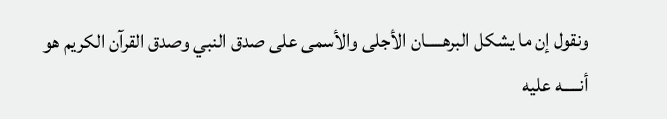ونقول إن ما يشكل البرهـــــان الأجلى والأسمى على صدق النبي وصدق القرآن الكريم هو أنـــــه عليه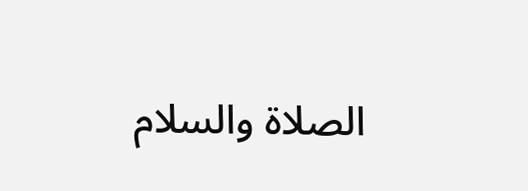الصلاة والسلام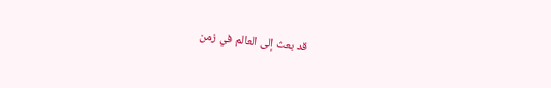قد بعث إلى العالم في زمن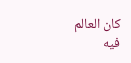كان العالم فيه